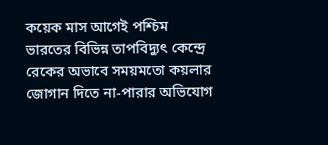কয়েক মাস আগেই পশ্চিম ভারতের বিভিন্ন তাপবিদ্যুৎ কেন্দ্রে রেকের অভাবে সময়মতো কয়লার জোগান দিতে না-পারার অভিযোগ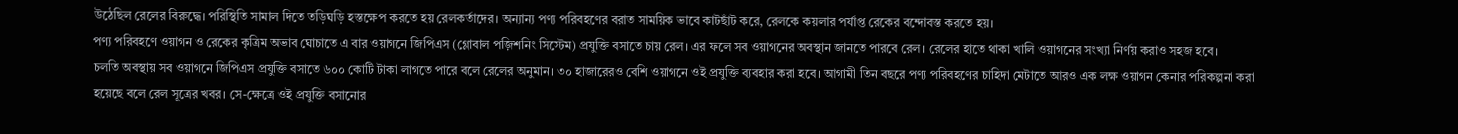উঠেছিল রেলের বিরুদ্ধে। পরিস্থিতি সামাল দিতে তড়িঘড়ি হস্তক্ষেপ করতে হয় রেলকর্তাদের। অন্যান্য পণ্য পরিবহণের বরাত সাময়িক ভাবে কাটছাঁট করে, রেলকে কয়লার পর্যাপ্ত রেকের বন্দোবস্ত করতে হয়।
পণ্য পরিবহণে ওয়াগন ও রেকের কৃত্রিম অভাব ঘোচাতে এ বার ওয়াগনে জিপিএস (গ্লোবাল পজ়িশনিং সিস্টেম) প্রযুক্তি বসাতে চায় রেল। এর ফলে সব ওয়াগনের অবস্থান জানতে পারবে রেল। রেলের হাতে থাকা খালি ওয়াগনের সংখ্যা নির্ণয় করাও সহজ হবে।
চলতি অবস্থায় সব ওয়াগনে জিপিএস প্রযুক্তি বসাতে ৬০০ কোটি টাকা লাগতে পারে বলে রেলের অনুমান। ৩০ হাজারেরও বেশি ওয়াগনে ওই প্রযুক্তি ব্যবহার করা হবে। আগামী তিন বছরে পণ্য পরিবহণের চাহিদা মেটাতে আরও এক লক্ষ ওয়াগন কেনার পরিকল্পনা করা হয়েছে বলে রেল সূত্রের খবর। সে-ক্ষেত্রে ওই প্রযুক্তি বসানোর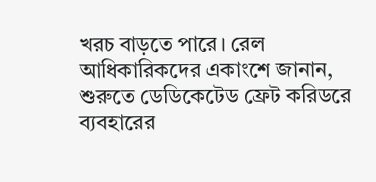খরচ বাড়তে পারে। রেল আধিকারিকদের একাংশে জানান, শুরুতে ডেডিকেটেড ফ্রেট করিডরে ব্যবহারের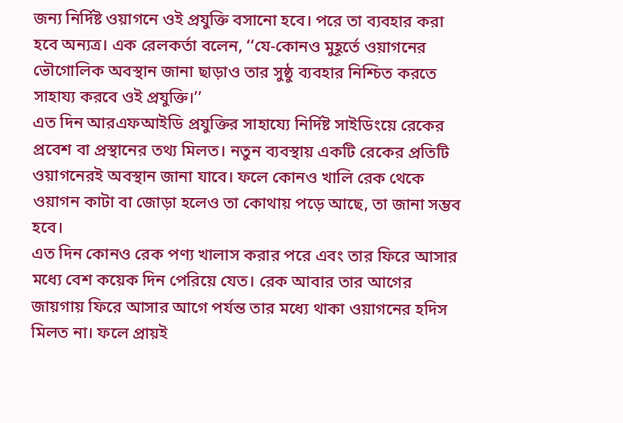জন্য নির্দিষ্ট ওয়াগনে ওই প্রযুক্তি বসানো হবে। পরে তা ব্যবহার করা হবে অন্যত্র। এক রেলকর্তা বলেন, ‘‘যে-কোনও মুহূর্তে ওয়াগনের ভৌগোলিক অবস্থান জানা ছাড়াও তার সুষ্ঠু ব্যবহার নিশ্চিত করতে সাহায্য করবে ওই প্রযুক্তি।’’
এত দিন আরএফআইডি প্রযুক্তির সাহায্যে নির্দিষ্ট সাইডিংয়ে রেকের প্রবেশ বা প্রস্থানের তথ্য মিলত। নতুন ব্যবস্থায় একটি রেকের প্রতিটি ওয়াগনেরই অবস্থান জানা যাবে। ফলে কোনও খালি রেক থেকে ওয়াগন কাটা বা জোড়া হলেও তা কোথায় পড়ে আছে, তা জানা সম্ভব হবে।
এত দিন কোনও রেক পণ্য খালাস করার পরে এবং তার ফিরে আসার মধ্যে বেশ কয়েক দিন পেরিয়ে যেত। রেক আবার তার আগের জায়গায় ফিরে আসার আগে পর্যন্ত তার মধ্যে থাকা ওয়াগনের হদিস মিলত না। ফলে প্রায়ই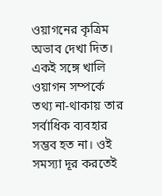ওয়াগনের কৃত্রিম অভাব দেখা দিত। একই সঙ্গে খালি ওয়াগন সম্পর্কে তথ্য না-থাকায় তার সর্বাধিক ব্যবহার সম্ভব হত না। ওই সমস্যা দূর করতেই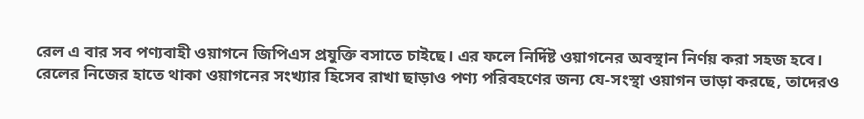রেল এ বার সব পণ্যবাহী ওয়াগনে জিপিএস প্রযুক্তি বসাতে চাইছে। এর ফলে নির্দিষ্ট ওয়াগনের অবস্থান নির্ণয় করা সহজ হবে। রেলের নিজের হাতে থাকা ওয়াগনের সংখ্যার হিসেব রাখা ছাড়াও পণ্য পরিবহণের জন্য যে-সংস্থা ওয়াগন ভাড়া করছে, তাদেরও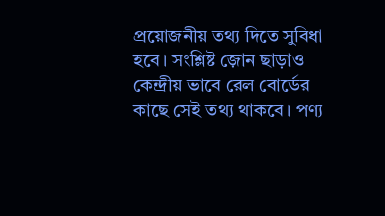প্রয়োজনীয় তথ্য দিতে সুবিধা হবে। সংশ্লিষ্ট জ়োন ছাড়াও কেন্দ্রীয় ভাবে রেল বোর্ডের কাছে সেই তথ্য থাকবে। পণ্য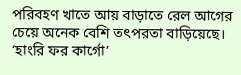পরিবহণ খাতে আয় বাড়াতে রেল আগের চেয়ে অনেক বেশি তৎপরতা বাড়িয়েছে। ‘হাংরি ফর কার্গো’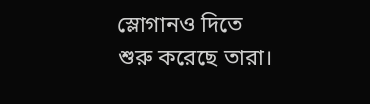স্লোগানও দিতে শুরু করেছে তারা।